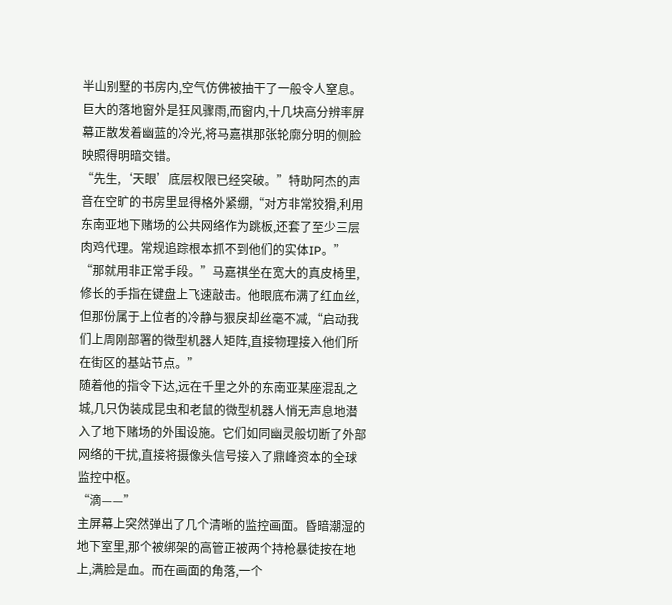半山别墅的书房内,空气仿佛被抽干了一般令人窒息。巨大的落地窗外是狂风骤雨,而窗内,十几块高分辨率屏幕正散发着幽蓝的冷光,将马嘉祺那张轮廓分明的侧脸映照得明暗交错。
“先生,‘天眼’底层权限已经突破。”特助阿杰的声音在空旷的书房里显得格外紧绷,“对方非常狡猾,利用东南亚地下赌场的公共网络作为跳板,还套了至少三层肉鸡代理。常规追踪根本抓不到他们的实体IP。”
“那就用非正常手段。”马嘉祺坐在宽大的真皮椅里,修长的手指在键盘上飞速敲击。他眼底布满了红血丝,但那份属于上位者的冷静与狠戾却丝毫不减,“启动我们上周刚部署的微型机器人矩阵,直接物理接入他们所在街区的基站节点。”
随着他的指令下达,远在千里之外的东南亚某座混乱之城,几只伪装成昆虫和老鼠的微型机器人悄无声息地潜入了地下赌场的外围设施。它们如同幽灵般切断了外部网络的干扰,直接将摄像头信号接入了鼎峰资本的全球监控中枢。
“滴——”
主屏幕上突然弹出了几个清晰的监控画面。昏暗潮湿的地下室里,那个被绑架的高管正被两个持枪暴徒按在地上,满脸是血。而在画面的角落,一个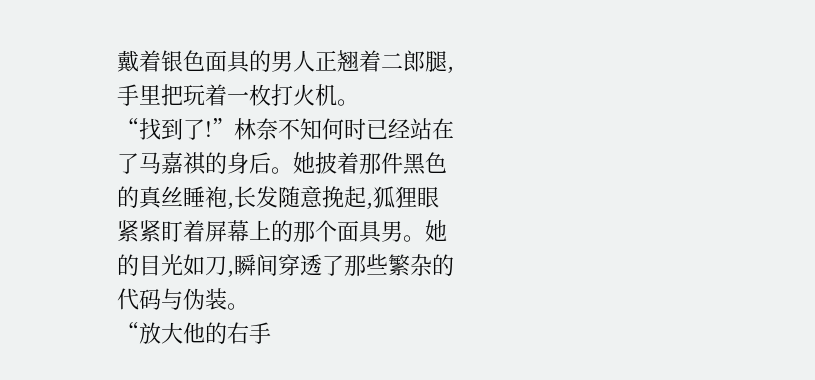戴着银色面具的男人正翘着二郎腿,手里把玩着一枚打火机。
“找到了!”林奈不知何时已经站在了马嘉祺的身后。她披着那件黑色的真丝睡袍,长发随意挽起,狐狸眼紧紧盯着屏幕上的那个面具男。她的目光如刀,瞬间穿透了那些繁杂的代码与伪装。
“放大他的右手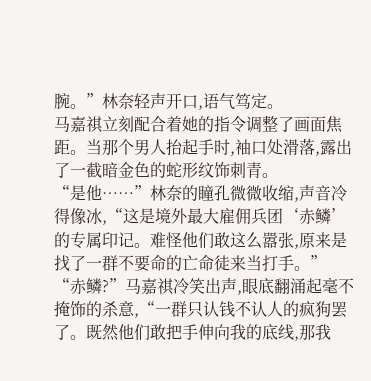腕。”林奈轻声开口,语气笃定。
马嘉祺立刻配合着她的指令调整了画面焦距。当那个男人抬起手时,袖口处滑落,露出了一截暗金色的蛇形纹饰刺青。
“是他……”林奈的瞳孔微微收缩,声音冷得像冰,“这是境外最大雇佣兵团‘赤鳞’的专属印记。难怪他们敢这么嚣张,原来是找了一群不要命的亡命徒来当打手。”
“赤鳞?”马嘉祺冷笑出声,眼底翻涌起毫不掩饰的杀意,“一群只认钱不认人的疯狗罢了。既然他们敢把手伸向我的底线,那我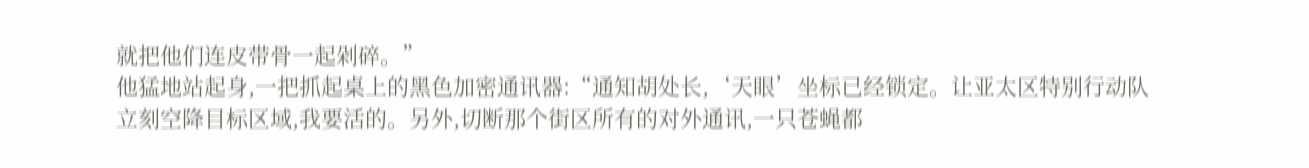就把他们连皮带骨一起剁碎。”
他猛地站起身,一把抓起桌上的黑色加密通讯器:“通知胡处长,‘天眼’坐标已经锁定。让亚太区特别行动队立刻空降目标区域,我要活的。另外,切断那个街区所有的对外通讯,一只苍蝇都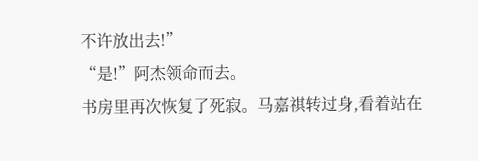不许放出去!”
“是!”阿杰领命而去。
书房里再次恢复了死寂。马嘉祺转过身,看着站在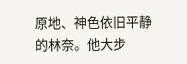原地、神色依旧平静的林奈。他大步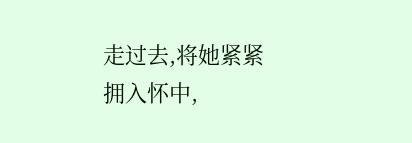走过去,将她紧紧拥入怀中,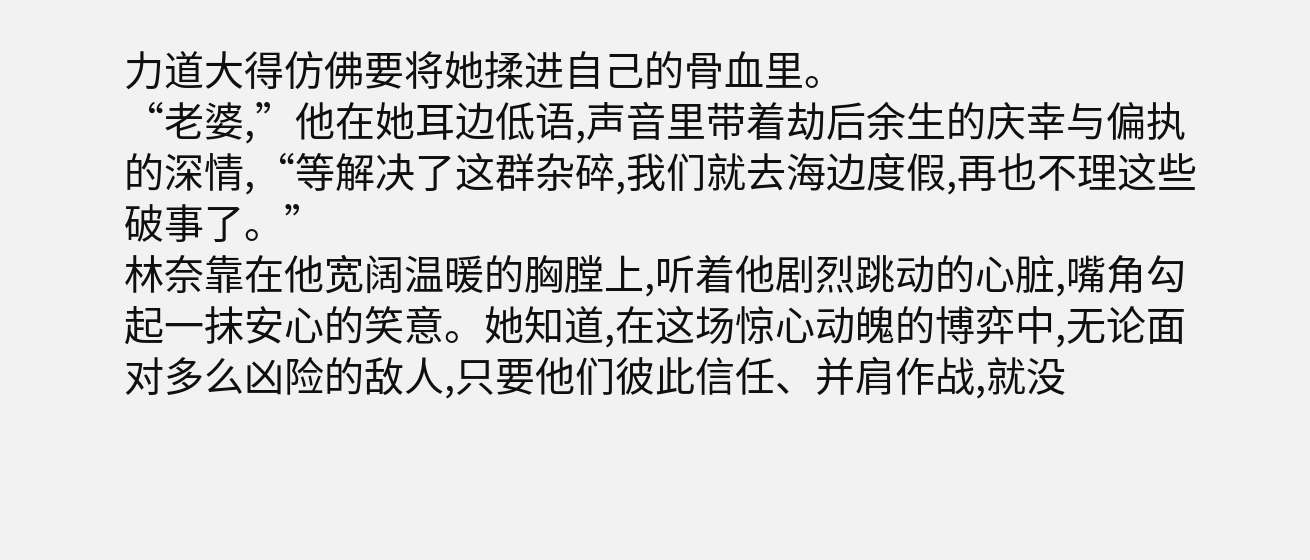力道大得仿佛要将她揉进自己的骨血里。
“老婆,”他在她耳边低语,声音里带着劫后余生的庆幸与偏执的深情,“等解决了这群杂碎,我们就去海边度假,再也不理这些破事了。”
林奈靠在他宽阔温暖的胸膛上,听着他剧烈跳动的心脏,嘴角勾起一抹安心的笑意。她知道,在这场惊心动魄的博弈中,无论面对多么凶险的敌人,只要他们彼此信任、并肩作战,就没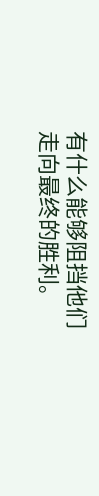有什么能够阻挡他们走向最终的胜利。